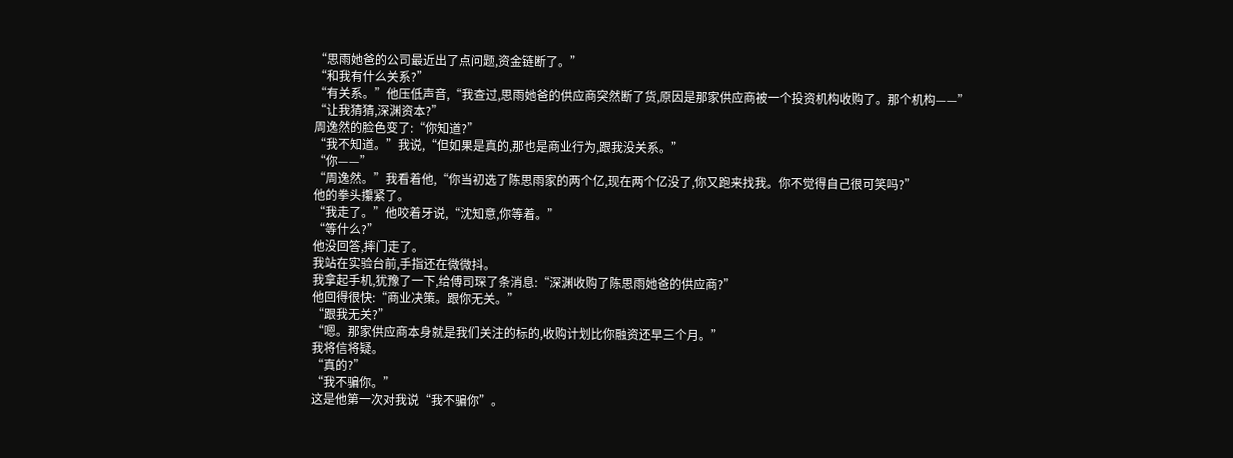“思雨她爸的公司最近出了点问题,资金链断了。”
“和我有什么关系?”
“有关系。”他压低声音,“我查过,思雨她爸的供应商突然断了货,原因是那家供应商被一个投资机构收购了。那个机构——”
“让我猜猜,深渊资本?”
周逸然的脸色变了:“你知道?”
“我不知道。”我说,“但如果是真的,那也是商业行为,跟我没关系。”
“你——”
“周逸然。”我看着他,“你当初选了陈思雨家的两个亿,现在两个亿没了,你又跑来找我。你不觉得自己很可笑吗?”
他的拳头攥紧了。
“我走了。”他咬着牙说,“沈知意,你等着。”
“等什么?”
他没回答,摔门走了。
我站在实验台前,手指还在微微抖。
我拿起手机,犹豫了一下,给傅司琛了条消息:“深渊收购了陈思雨她爸的供应商?”
他回得很快:“商业决策。跟你无关。”
“跟我无关?”
“嗯。那家供应商本身就是我们关注的标的,收购计划比你融资还早三个月。”
我将信将疑。
“真的?”
“我不骗你。”
这是他第一次对我说“我不骗你”。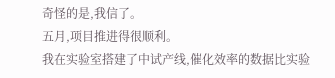奇怪的是,我信了。
五月,项目推进得很顺利。
我在实验室搭建了中试产线,催化效率的数据比实验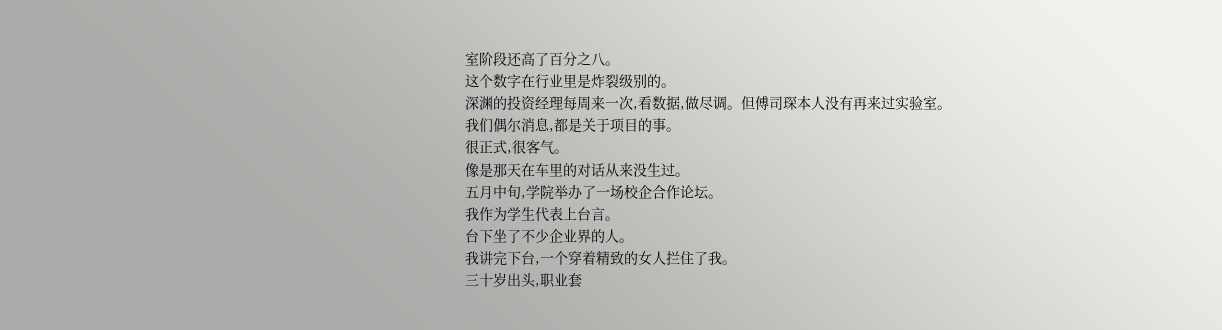室阶段还高了百分之八。
这个数字在行业里是炸裂级别的。
深渊的投资经理每周来一次,看数据,做尽调。但傅司琛本人没有再来过实验室。
我们偶尔消息,都是关于项目的事。
很正式,很客气。
像是那天在车里的对话从来没生过。
五月中旬,学院举办了一场校企合作论坛。
我作为学生代表上台言。
台下坐了不少企业界的人。
我讲完下台,一个穿着精致的女人拦住了我。
三十岁出头,职业套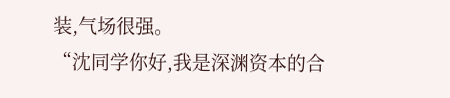装,气场很强。
“沈同学你好,我是深渊资本的合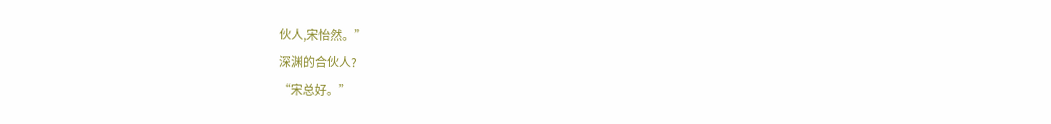伙人,宋怡然。”
深渊的合伙人?
“宋总好。”